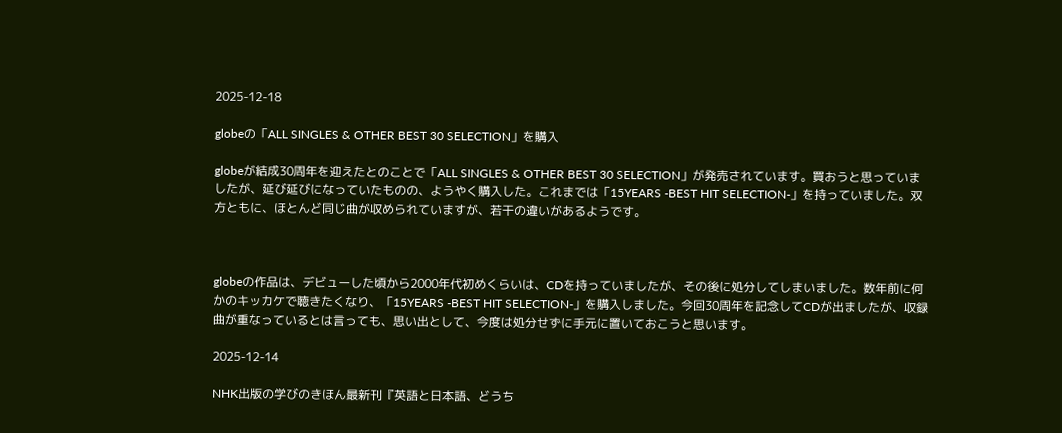2025-12-18

globeの「ALL SINGLES & OTHER BEST 30 SELECTION」を購入

globeが結成30周年を迎えたとのことで「ALL SINGLES & OTHER BEST 30 SELECTION」が発売されています。買おうと思っていましたが、延び延びになっていたものの、ようやく購入した。これまでは「15YEARS -BEST HIT SELECTION-」を持っていました。双方ともに、ほとんど同じ曲が収められていますが、若干の違いがあるようです。



globeの作品は、デビューした頃から2000年代初めくらいは、CDを持っていましたが、その後に処分してしまいました。数年前に何かのキッカケで聴きたくなり、「15YEARS -BEST HIT SELECTION-」を購入しました。今回30周年を記念してCDが出ましたが、収録曲が重なっているとは言っても、思い出として、今度は処分せずに手元に置いておこうと思います。

2025-12-14

NHK出版の学びのきほん最新刊『英語と日本語、どうち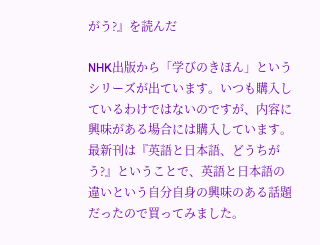がう?』を読んだ

NHK出版から「学びのきほん」というシリーズが出ています。いつも購入しているわけではないのですが、内容に興味がある場合には購入しています。最新刊は『英語と日本語、どうちがう?』ということで、英語と日本語の違いという自分自身の興味のある話題だったので買ってみました。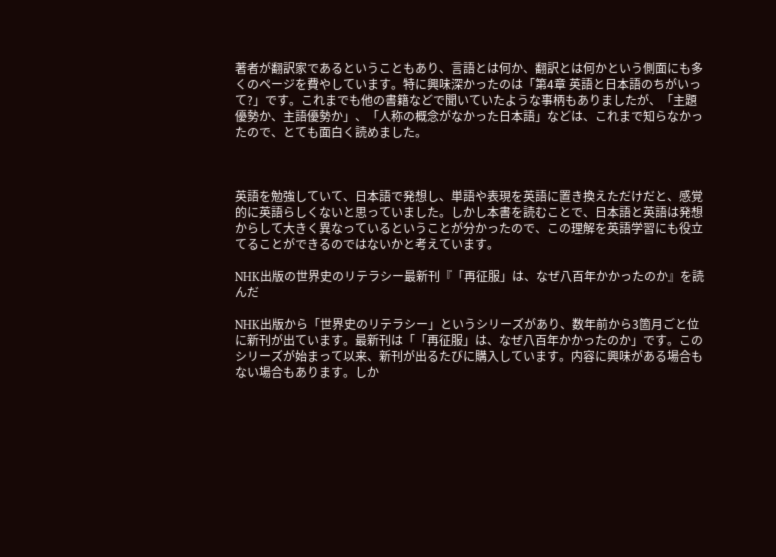著者が翻訳家であるということもあり、言語とは何か、翻訳とは何かという側面にも多くのページを費やしています。特に興味深かったのは「第4章 英語と日本語のちがいって?」です。これまでも他の書籍などで聞いていたような事柄もありましたが、「主題優勢か、主語優勢か」、「人称の概念がなかった日本語」などは、これまで知らなかったので、とても面白く読めました。



英語を勉強していて、日本語で発想し、単語や表現を英語に置き換えただけだと、感覚的に英語らしくないと思っていました。しかし本書を読むことで、日本語と英語は発想からして大きく異なっているということが分かったので、この理解を英語学習にも役立てることができるのではないかと考えています。

NHK出版の世界史のリテラシー最新刊『「再征服」は、なぜ八百年かかったのか』を読んだ

NHK出版から「世界史のリテラシー」というシリーズがあり、数年前から3箇月ごと位に新刊が出ています。最新刊は「「再征服」は、なぜ八百年かかったのか」です。このシリーズが始まって以来、新刊が出るたびに購入しています。内容に興味がある場合もない場合もあります。しか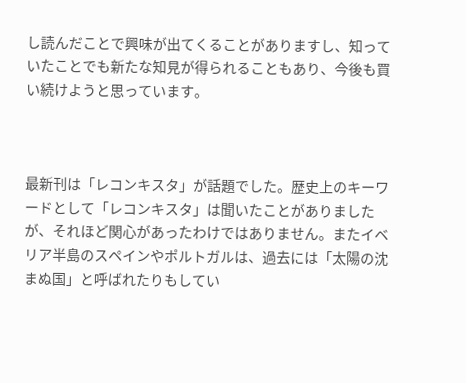し読んだことで興味が出てくることがありますし、知っていたことでも新たな知見が得られることもあり、今後も買い続けようと思っています。



最新刊は「レコンキスタ」が話題でした。歴史上のキーワードとして「レコンキスタ」は聞いたことがありましたが、それほど関心があったわけではありません。またイベリア半島のスペインやポルトガルは、過去には「太陽の沈まぬ国」と呼ばれたりもしてい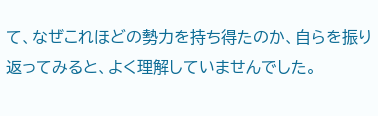て、なぜこれほどの勢力を持ち得たのか、自らを振り返ってみると、よく理解していませんでした。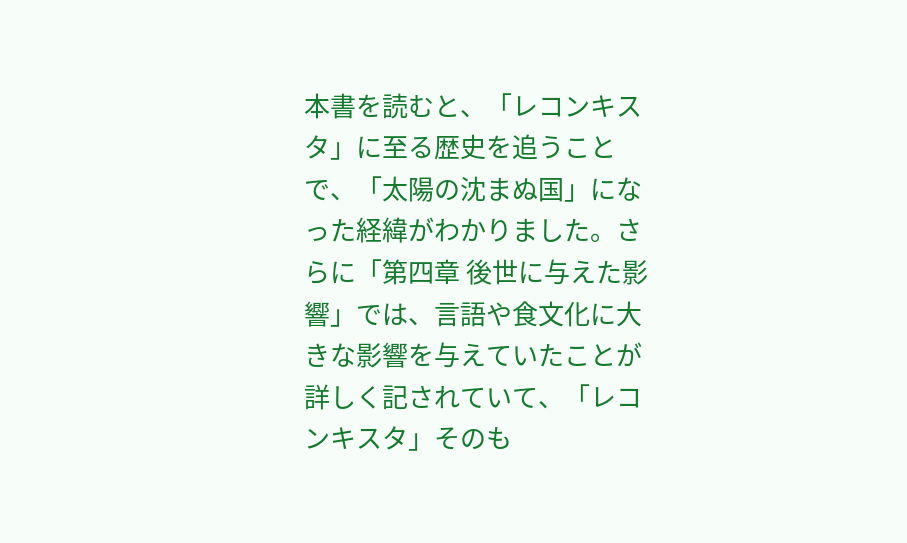本書を読むと、「レコンキスタ」に至る歴史を追うことで、「太陽の沈まぬ国」になった経緯がわかりました。さらに「第四章 後世に与えた影響」では、言語や食文化に大きな影響を与えていたことが詳しく記されていて、「レコンキスタ」そのも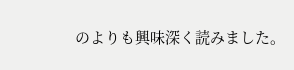のよりも興味深く読みました。